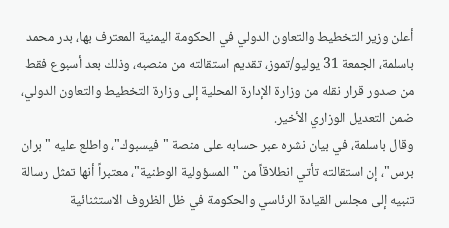أعلن وزير التخطيط والتعاون الدولي في الحكومة اليمنية المعترف بها، بدر محمد باسلمة، الجمعة 31 يوليو/تموز، تقديم استقالته من منصبه، وذلك بعد أسبوع فقط من صدور قرار نقله من وزارة الإدارة المحلية إلى وزارة التخطيط والتعاون الدولي، ضمن التعديل الوزاري الأخير.
وقال باسلمة، في بيان نشره عبر حسابه على منصة "فيسبوك"، واطلع عليه "بران برس"، إن استقالته تأتي انطلاقاً من "المسؤولية الوطنية"، معتبراً أنها تمثل رسالة تنبيه إلى مجلس القيادة الرئاسي والحكومة في ظل الظروف الاستثنائية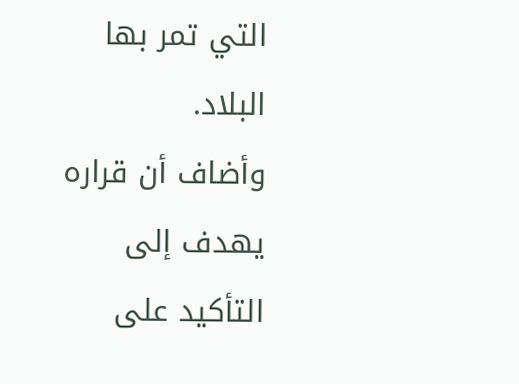التي تمر بها البلاد.
وأضاف أن قراره يهدف إلى التأكيد على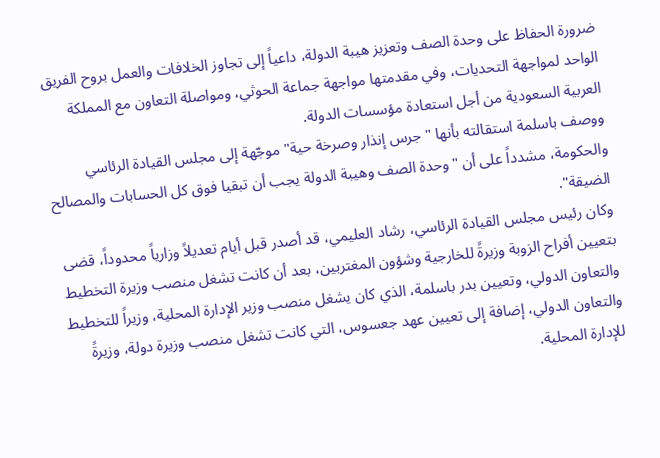ضرورة الحفاظ على وحدة الصف وتعزيز هيبة الدولة، داعياً إلى تجاوز الخلافات والعمل بروح الفريق الواحد لمواجهة التحديات، وفي مقدمتها مواجهة جماعة الحوثي، ومواصلة التعاون مع المملكة العربية السعودية من أجل استعادة مؤسسات الدولة.
ووصف باسلمة استقالته بأنها "جرس إنذار وصرخة حية" موجّهة إلى مجلس القيادة الرئاسي والحكومة، مشدداً على أن "وحدة الصف وهيبة الدولة يجب أن تبقيا فوق كل الحسابات والمصالح الضيقة".
وكان رئيس مجلس القيادة الرئاسي، رشاد العليمي، قد أصدر قبل أيام تعديلاً وزارياً محدوداً، قضى بتعيين أفراح الزوبة وزيرةً للخارجية وشؤون المغتربين، بعد أن كانت تشغل منصب وزيرة التخطيط والتعاون الدولي، وتعيين بدر باسلمة، الذي كان يشغل منصب وزير الإدارة المحلية، وزيراً للتخطيط والتعاون الدولي، إضافة إلى تعيين عهد جعسوس، التي كانت تشغل منصب وزيرة دولة، وزيرةً للإدارة المحلية.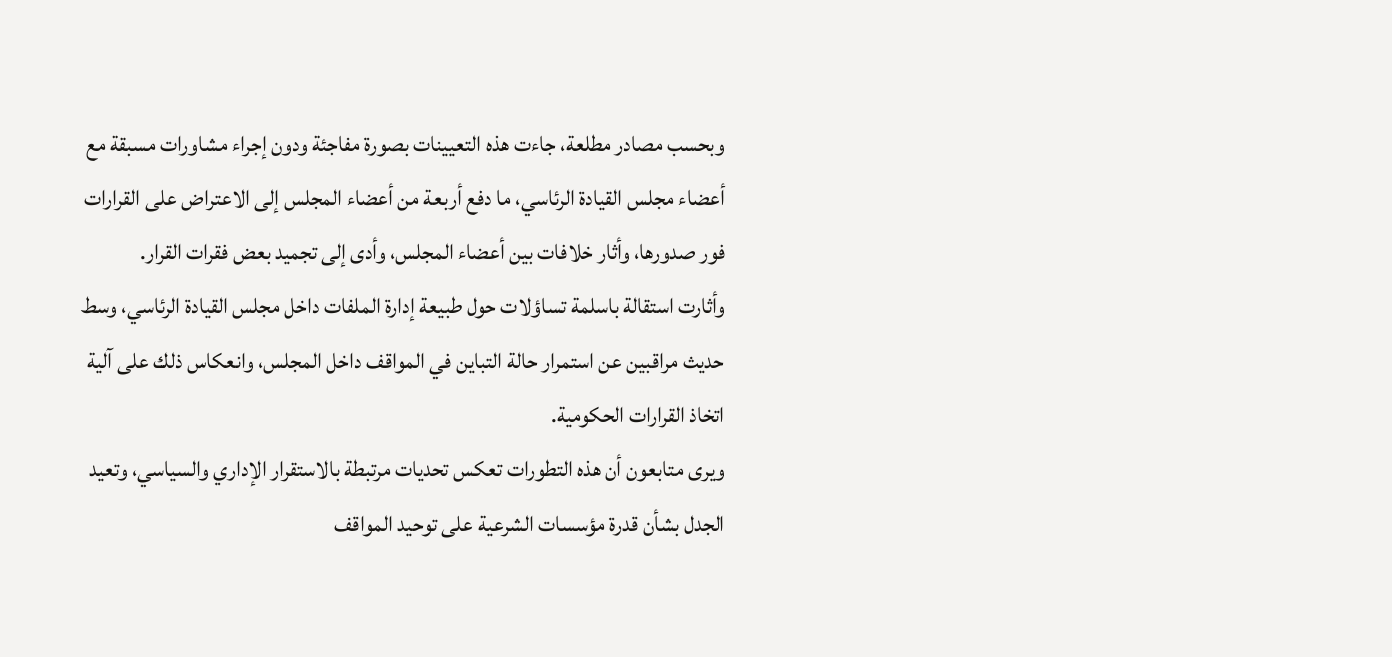وبحسب مصادر مطلعة، جاءت هذه التعيينات بصورة مفاجئة ودون إجراء مشاورات مسبقة مع أعضاء مجلس القيادة الرئاسي، ما دفع أربعة من أعضاء المجلس إلى الاعتراض على القرارات فور صدورها، وأثار خلافات بين أعضاء المجلس، وأدى إلى تجميد بعض فقرات القرار.
وأثارت استقالة باسلمة تساؤلات حول طبيعة إدارة الملفات داخل مجلس القيادة الرئاسي، وسط حديث مراقبين عن استمرار حالة التباين في المواقف داخل المجلس، وانعكاس ذلك على آلية اتخاذ القرارات الحكومية.
ويرى متابعون أن هذه التطورات تعكس تحديات مرتبطة بالاستقرار الإداري والسياسي، وتعيد الجدل بشأن قدرة مؤسسات الشرعية على توحيد المواقف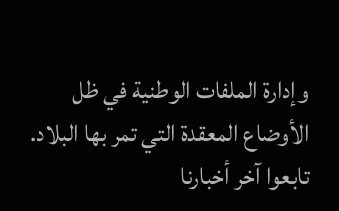وإدارة الملفات الوطنية في ظل الأوضاع المعقدة التي تمر بها البلاد.
تابعوا آخر أخبارنا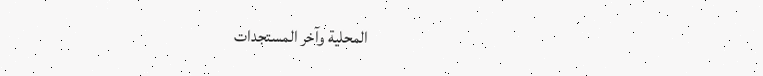المحلية وآخر المستجدات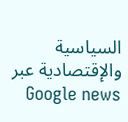السياسية والإقتصادية عبر Google news